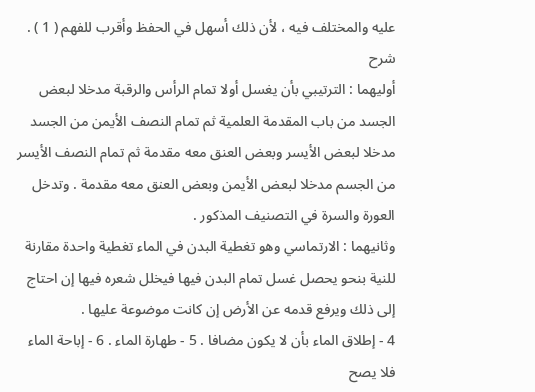عليه والمختلف فيه ، لأن ذلك أسهل في الحفظ وأقرب للفهم ( 1 ) .
شرح
أوليهما : الترتيبي بأن يغسل أولا تمام الرأس والرقبة مدخلا لبعض الجسد من باب المقدمة العلمية ثم تمام النصف الأيمن من الجسد مدخلا لبعض الأيسر وبعض العنق معه مقدمة ثم تمام النصف الأيسر من الجسم مدخلا لبعض الأيمن وبعض العنق معه مقدمة . وتدخل العورة والسرة في التصنيف المذكور .
وثانيهما : الارتماسي وهو تغطية البدن في الماء تغطية واحدة مقارنة للنية بنحو يحصل غسل تمام البدن فيها فيخلل شعره فيها إن احتاج إلى ذلك ويرفع قدمه عن الأرض إن كانت موضوعة عليها .
4 - إطلاق الماء بأن لا يكون مضافا . 5 - طهارة الماء . 6 - إباحة الماء فلا يصح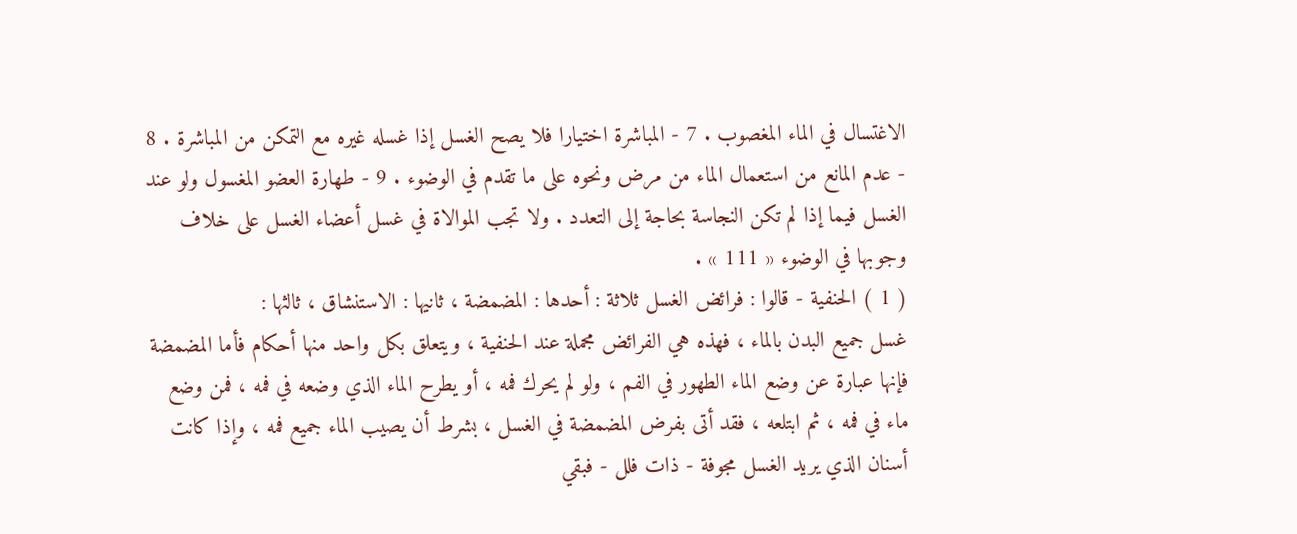الاغتسال في الماء المغصوب . 7 - المباشرة اختيارا فلا يصح الغسل إذا غسله غيره مع التمكن من المباشرة . 8 - عدم المانع من استعمال الماء من مرض ونحوه على ما تقدم في الوضوء . 9 - طهارة العضو المغسول ولو عند الغسل فيما إذا لم تكن النجاسة بحاجة إلى التعدد . ولا تجب الموالاة في غسل أعضاء الغسل على خلاف وجوبها في الوضوء « 111 » .
( 1 ) الحنفية - قالوا : فرائض الغسل ثلاثة : أحدها : المضمضة ، ثانيها : الاستنشاق ، ثالثها :
غسل جميع البدن بالماء ، فهذه هي الفرائض مجملة عند الحنفية ، ويتعلق بكل واحد منها أحكام فأما المضمضة فإنها عبارة عن وضع الماء الطهور في الفم ، ولو لم يحرك فمه ، أو يطرح الماء الذي وضعه في فمه ، فمن وضع ماء في فمه ، ثم ابتلعه ، فقد أتى بفرض المضمضة في الغسل ، بشرط أن يصيب الماء جميع فمه ، وإذا كانت أسنان الذي يريد الغسل مجوفة - ذات فلل - فبقي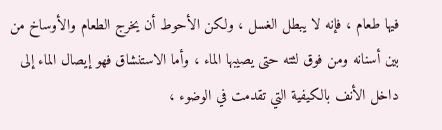فيها طعام ، فإنه لا يبطل الغسل ، ولكن الأحوط أن يخرج الطعام والأوساخ من بين أسنانه ومن فوق لثته حتى يصيبها الماء ، وأما الاستنشاق فهو إيصال الماء إلى داخل الأنف بالكيفية التي تقدمت في الوضوء ،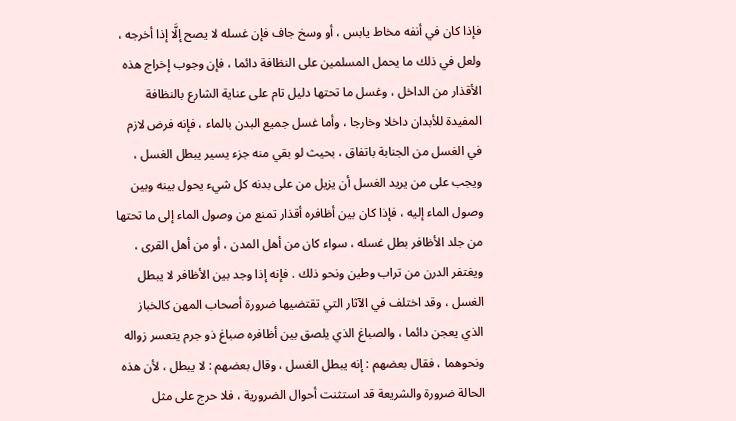فإذا كان في أنفه مخاط يابس ، أو وسخ جاف فإن غسله لا يصح إلَّا إذا أخرجه ، ولعل في ذلك ما يحمل المسلمين على النظافة دائما ، فإن وجوب إخراج هذه الأقذار من الداخل ، وغسل ما تحتها دليل تام على عناية الشارع بالنظافة المفيدة للأبدان داخلا وخارجا ، وأما غسل جميع البدن بالماء ، فإنه فرض لازم في الغسل من الجنابة باتفاق ، بحيث لو بقي منه جزء يسير يبطل الغسل ، ويجب على من يريد الغسل أن يزيل من على بدنه كل شيء يحول بينه وبين وصول الماء إليه ، فإذا كان بين أظافره أقذار تمنع من وصول الماء إلى ما تحتها من جلد الأظافر بطل غسله ، سواء كان من أهل المدن ، أو من أهل القرى ، ويغتفر الدرن من تراب وطين ونحو ذلك . فإنه إذا وجد بين الأظافر لا يبطل الغسل ، وقد اختلف في الآثار التي تقتضيها ضرورة أصحاب المهن كالخباز الذي يعجن دائما ، والصباغ الذي يلصق بين أظافره صباغ ذو جرم يتعسر زواله ونحوهما ، فقال بعضهم : إنه يبطل الغسل ، وقال بعضهم : لا يبطل ، لأن هذه الحالة ضرورة والشريعة قد استثنت أحوال الضرورية ، فلا حرج على مثل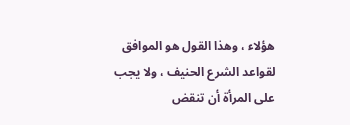هؤلاء ، وهذا القول هو الموافق لقواعد الشرع الحنيف ، ولا يجب على المرأة أن تنقض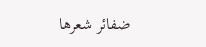ضفائر شعرها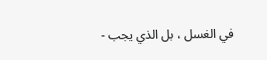في الغسل ، بل الذي يجب -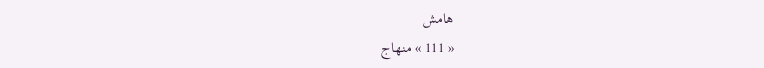هامش
« 111 » منهاج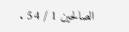الصالحين 1 / 54 .